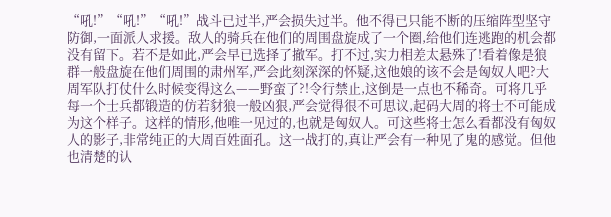“吼!”“吼!”“吼!”战斗已过半,严会损失过半。他不得已只能不断的压缩阵型坚守防御,一面派人求援。敌人的骑兵在他们的周围盘旋成了一个圈,给他们连逃跑的机会都没有留下。若不是如此,严会早已选择了撤军。打不过,实力相差太悬殊了!看着像是狼群一般盘旋在他们周围的肃州军,严会此刻深深的怀疑,这他娘的该不会是匈奴人吧?大周军队打仗什么时候变得这么——野蛮了?!令行禁止,这倒是一点也不稀奇。可将几乎每一个士兵都锻造的仿若豺狼一般凶狠,严会觉得很不可思议,起码大周的将士不可能成为这个样子。这样的情形,他唯一见过的,也就是匈奴人。可这些将士怎么看都没有匈奴人的影子,非常纯正的大周百姓面孔。这一战打的,真让严会有一种见了鬼的感觉。但他也清楚的认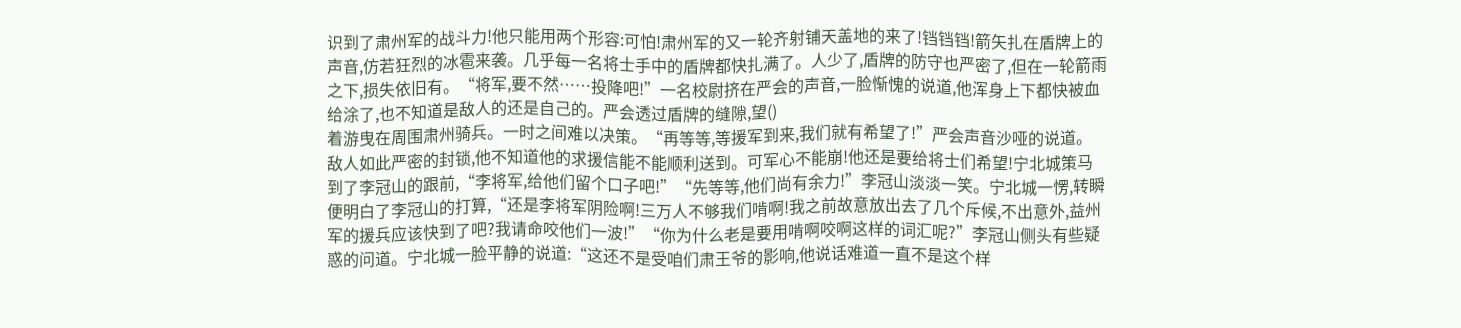识到了肃州军的战斗力!他只能用两个形容:可怕!肃州军的又一轮齐射铺天盖地的来了!铛铛铛!箭矢扎在盾牌上的声音,仿若狂烈的冰雹来袭。几乎每一名将士手中的盾牌都快扎满了。人少了,盾牌的防守也严密了,但在一轮箭雨之下,损失依旧有。“将军,要不然……投降吧!”一名校尉挤在严会的声音,一脸惭愧的说道,他浑身上下都快被血给涂了,也不知道是敌人的还是自己的。严会透过盾牌的缝隙,望()
着游曳在周围肃州骑兵。一时之间难以决策。“再等等,等援军到来,我们就有希望了!”严会声音沙哑的说道。敌人如此严密的封锁,他不知道他的求援信能不能顺利送到。可军心不能崩!他还是要给将士们希望!宁北城策马到了李冠山的跟前,“李将军,给他们留个口子吧!”“先等等,他们尚有余力!”李冠山淡淡一笑。宁北城一愣,转瞬便明白了李冠山的打算,“还是李将军阴险啊!三万人不够我们啃啊!我之前故意放出去了几个斥候,不出意外,益州军的援兵应该快到了吧?我请命咬他们一波!”“你为什么老是要用啃啊咬啊这样的词汇呢?”李冠山侧头有些疑惑的问道。宁北城一脸平静的说道:“这还不是受咱们肃王爷的影响,他说话难道一直不是这个样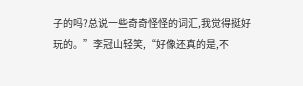子的吗?总说一些奇奇怪怪的词汇,我觉得挺好玩的。”李冠山轻笑,“好像还真的是,不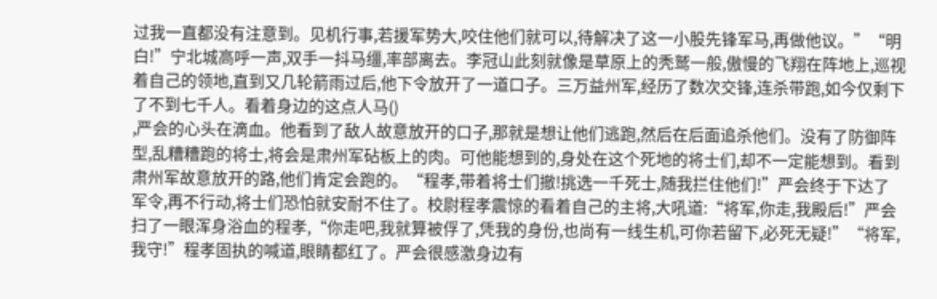过我一直都没有注意到。见机行事,若援军势大,咬住他们就可以,待解决了这一小股先锋军马,再做他议。”“明白!”宁北城高呼一声,双手一抖马缰,率部离去。李冠山此刻就像是草原上的秃鹫一般,傲慢的飞翔在阵地上,巡视着自己的领地,直到又几轮箭雨过后,他下令放开了一道口子。三万益州军,经历了数次交锋,连杀带跑,如今仅剩下了不到七千人。看着身边的这点人马()
,严会的心头在滴血。他看到了敌人故意放开的口子,那就是想让他们逃跑,然后在后面追杀他们。没有了防御阵型,乱糟糟跑的将士,将会是肃州军砧板上的肉。可他能想到的,身处在这个死地的将士们,却不一定能想到。看到肃州军故意放开的路,他们肯定会跑的。“程孝,带着将士们撤!挑选一千死士,随我拦住他们!”严会终于下达了军令,再不行动,将士们恐怕就安耐不住了。校尉程孝震惊的看着自己的主将,大吼道:“将军,你走,我殿后!”严会扫了一眼浑身浴血的程孝,“你走吧,我就算被俘了,凭我的身份,也尚有一线生机,可你若留下,必死无疑!”“将军,我守!”程孝固执的喊道,眼睛都红了。严会很感激身边有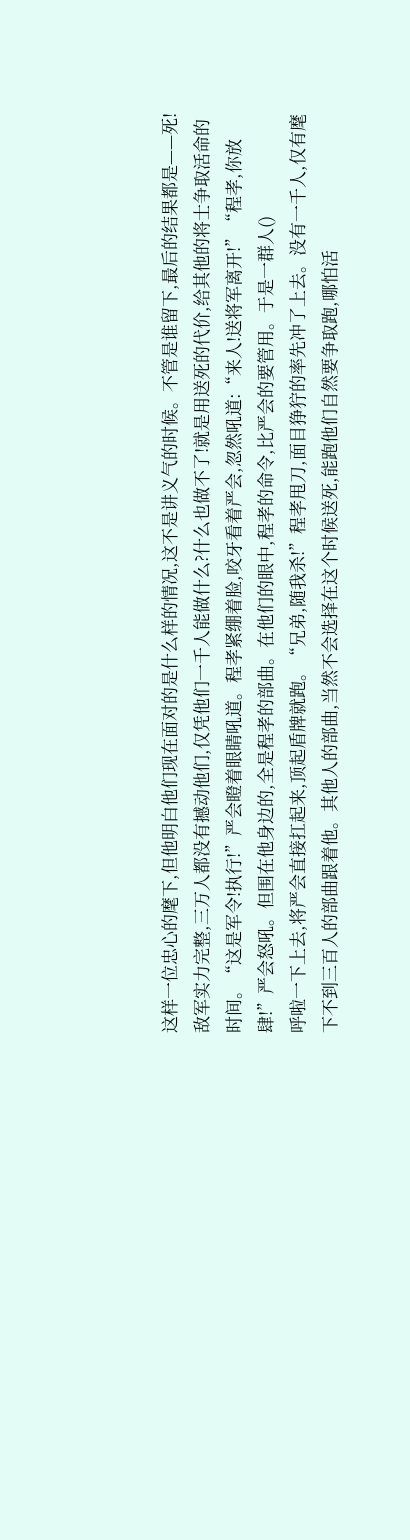这样一位忠心的麾下,但他明白他们现在面对的是什么样的情况,这不是讲义气的时候。不管是谁留下,最后的结果都是——死!敌军实力完整,三万人都没有撼动他们,仅凭他们一千人能做什么?什么也做不了!就是用送死的代价,给其他的将士争取活命的时间。“这是军令!执行!”严会瞪着眼睛吼道。程孝紧绷着脸,咬牙看着严会,忽然吼道:“来人!送将军离开!”“程孝,你放肆!”严会怒吼。但围在他身边的,全是程孝的部曲。在他们的眼中,程孝的命令,比严会的要管用。于是一群人()
呼啦一下上去,将严会直接扛起来,顶起盾牌就跑。“兄弟,随我杀!”程孝甩刀,面目狰狞的率先冲了上去。没有一千人,仅有麾下不到三百人的部曲跟着他。其他人的部曲,当然不会选择在这个时候送死,能跑他们自然要争取跑,哪怕活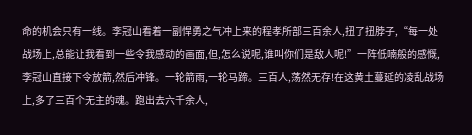命的机会只有一线。李冠山看着一副悍勇之气冲上来的程孝所部三百余人,扭了扭脖子,“每一处战场上,总能让我看到一些令我感动的画面,但,怎么说呢,谁叫你们是敌人呢!”一阵低喃般的感慨,李冠山直接下令放箭,然后冲锋。一轮箭雨,一轮马蹄。三百人,荡然无存!在这黄土蔓延的凌乱战场上,多了三百个无主的魂。跑出去六千余人,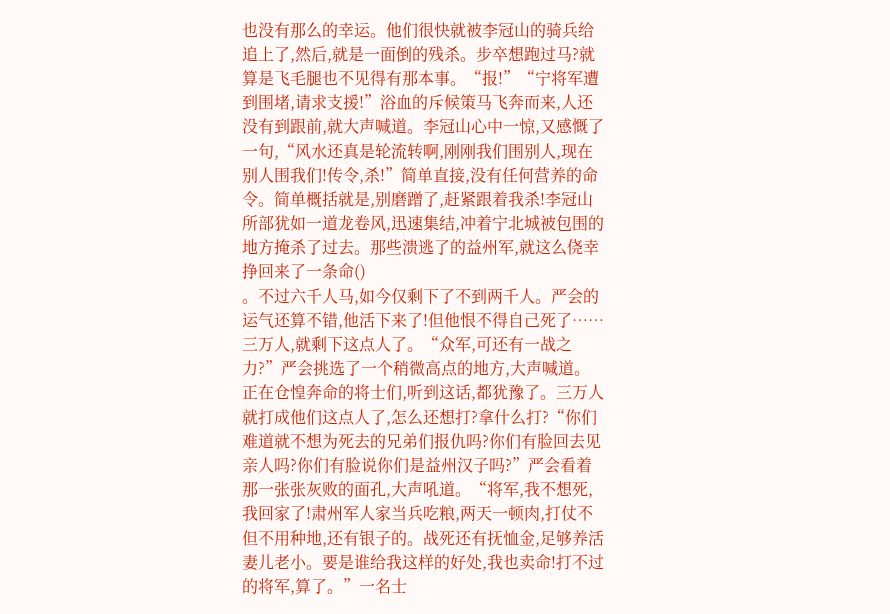也没有那么的幸运。他们很快就被李冠山的骑兵给追上了,然后,就是一面倒的残杀。步卒想跑过马?就算是飞毛腿也不见得有那本事。“报!”“宁将军遭到围堵,请求支援!”浴血的斥候策马飞奔而来,人还没有到跟前,就大声喊道。李冠山心中一惊,又感慨了一句,“风水还真是轮流转啊,刚刚我们围别人,现在别人围我们!传令,杀!”简单直接,没有任何营养的命令。简单概括就是,别磨蹭了,赶紧跟着我杀!李冠山所部犹如一道龙卷风,迅速集结,冲着宁北城被包围的地方掩杀了过去。那些溃逃了的益州军,就这么侥幸挣回来了一条命()
。不过六千人马,如今仅剩下了不到两千人。严会的运气还算不错,他活下来了!但他恨不得自己死了……三万人,就剩下这点人了。“众军,可还有一战之力?”严会挑选了一个稍微高点的地方,大声喊道。正在仓惶奔命的将士们,听到这话,都犹豫了。三万人就打成他们这点人了,怎么还想打?拿什么打?“你们难道就不想为死去的兄弟们报仇吗?你们有脸回去见亲人吗?你们有脸说你们是益州汉子吗?”严会看着那一张张灰败的面孔,大声吼道。“将军,我不想死,我回家了!肃州军人家当兵吃粮,两天一顿肉,打仗不但不用种地,还有银子的。战死还有抚恤金,足够养活妻儿老小。要是谁给我这样的好处,我也卖命!打不过的将军,算了。”一名士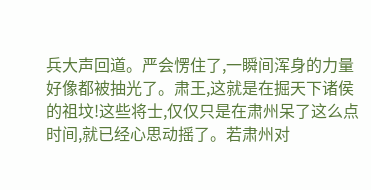兵大声回道。严会愣住了,一瞬间浑身的力量好像都被抽光了。肃王,这就是在掘天下诸侯的祖坟!这些将士,仅仅只是在肃州呆了这么点时间,就已经心思动摇了。若肃州对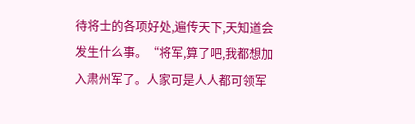待将士的各项好处,遍传天下,天知道会发生什么事。“将军,算了吧,我都想加入肃州军了。人家可是人人都可领军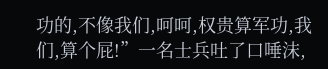功的,不像我们,呵呵,权贵算军功,我们,算个屁!”一名士兵吐了口唾沫,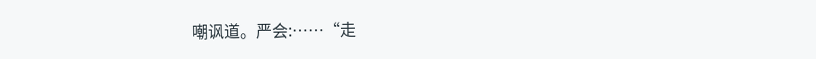嘲讽道。严会:……“走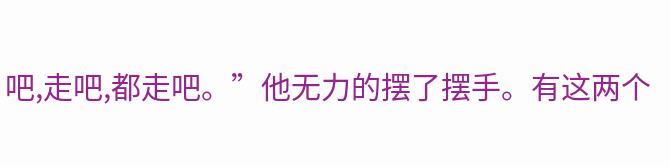吧,走吧,都走吧。”他无力的摆了摆手。有这两个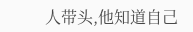人带头,他知道自己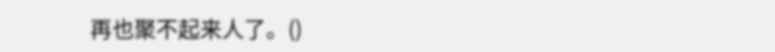再也聚不起来人了。()